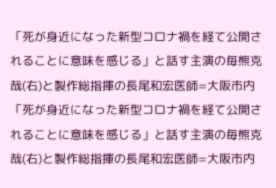「死が身近になった新型コロナ禍を経て公開されることに意味を感じる」と話す主演の毎熊克哉(右)と製作総指揮の長尾和宏医師=大阪市内
「死が身近になった新型コロナ禍を経て公開されることに意味を感じる」と話す主演の毎熊克哉(右)と製作総指揮の長尾和宏医師=大阪市内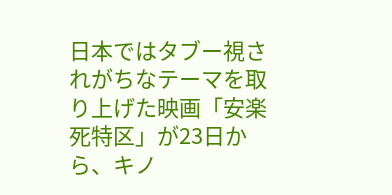日本ではタブー視されがちなテーマを取り上げた映画「安楽死特区」が23日から、キノ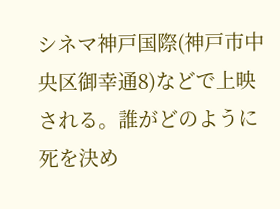シネマ神戸国際(神戸市中央区御幸通8)などで上映される。誰がどのように死を決め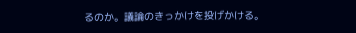るのか。議論のきっかけを投げかける。